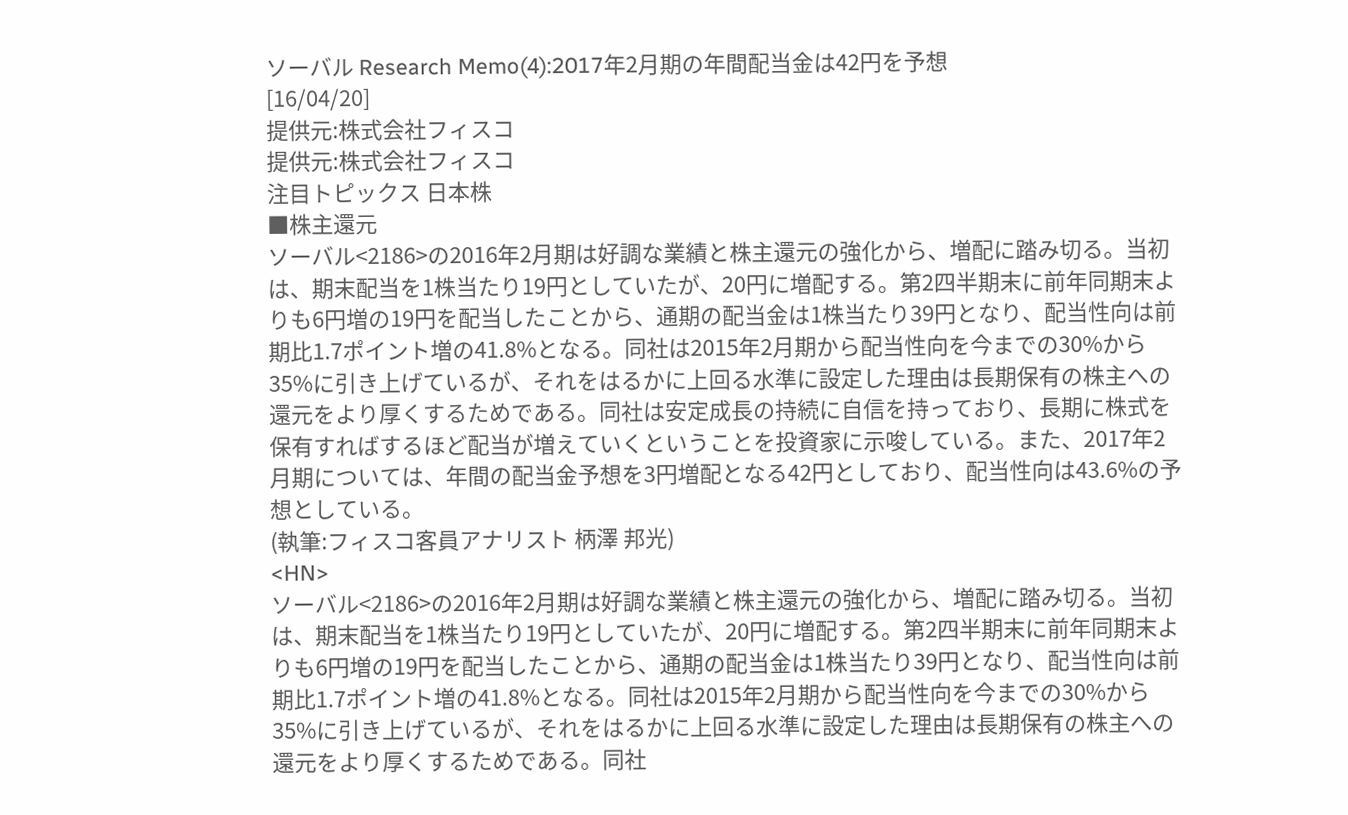ソーバル Research Memo(4):2017年2月期の年間配当金は42円を予想
[16/04/20]
提供元:株式会社フィスコ
提供元:株式会社フィスコ
注目トピックス 日本株
■株主還元
ソーバル<2186>の2016年2月期は好調な業績と株主還元の強化から、増配に踏み切る。当初は、期末配当を1株当たり19円としていたが、20円に増配する。第2四半期末に前年同期末よりも6円増の19円を配当したことから、通期の配当金は1株当たり39円となり、配当性向は前期比1.7ポイント増の41.8%となる。同社は2015年2月期から配当性向を今までの30%から35%に引き上げているが、それをはるかに上回る水準に設定した理由は長期保有の株主への還元をより厚くするためである。同社は安定成長の持続に自信を持っており、長期に株式を保有すればするほど配当が増えていくということを投資家に示唆している。また、2017年2月期については、年間の配当金予想を3円増配となる42円としており、配当性向は43.6%の予想としている。
(執筆:フィスコ客員アナリスト 柄澤 邦光)
<HN>
ソーバル<2186>の2016年2月期は好調な業績と株主還元の強化から、増配に踏み切る。当初は、期末配当を1株当たり19円としていたが、20円に増配する。第2四半期末に前年同期末よりも6円増の19円を配当したことから、通期の配当金は1株当たり39円となり、配当性向は前期比1.7ポイント増の41.8%となる。同社は2015年2月期から配当性向を今までの30%から35%に引き上げているが、それをはるかに上回る水準に設定した理由は長期保有の株主への還元をより厚くするためである。同社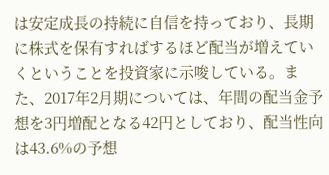は安定成長の持続に自信を持っており、長期に株式を保有すればするほど配当が増えていくということを投資家に示唆している。また、2017年2月期については、年間の配当金予想を3円増配となる42円としており、配当性向は43.6%の予想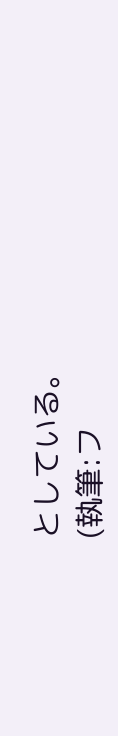としている。
(執筆:フ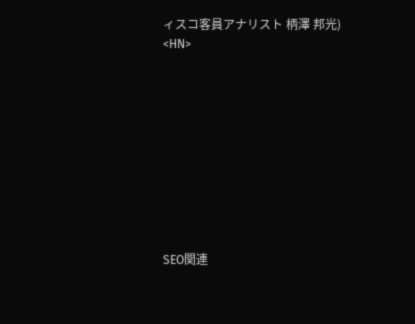ィスコ客員アナリスト 柄澤 邦光)
<HN>










SEO関連